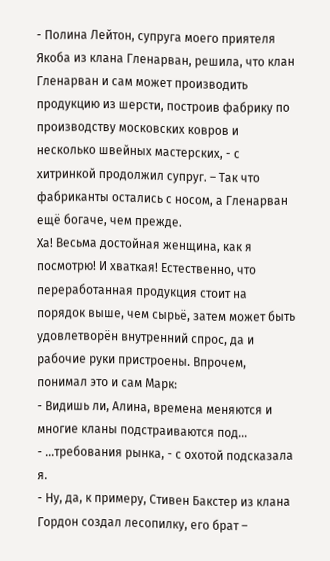- Полина Лейтон, супруга моего приятеля Якоба из клана Гленарван, решила, что клан Гленарван и сам может производить продукцию из шерсти, построив фабрику по производству московских ковров и несколько швейных мастерских, - с хитринкой продолжил супруг. – Так что фабриканты остались с носом, а Гленарван ещё богаче, чем прежде.
Ха! Весьма достойная женщина, как я посмотрю! И хваткая! Естественно, что переработанная продукция стоит на порядок выше, чем сырьё, затем может быть удовлетворён внутренний спрос, да и рабочие руки пристроены. Впрочем, понимал это и сам Марк:
- Видишь ли, Алина, времена меняются и многие кланы подстраиваются под…
- …требования рынка, - с охотой подсказала я.
- Ну, да, к примеру, Стивен Бакстер из клана Гордон создал лесопилку, его брат –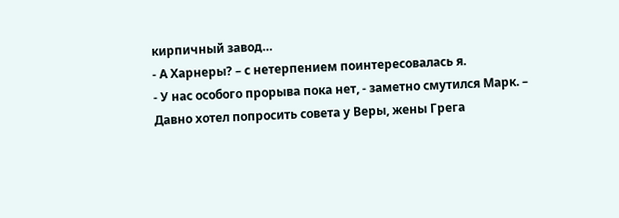кирпичный завод…
- А Харнеры? – с нетерпением поинтересовалась я.
- У нас особого прорыва пока нет, - заметно смутился Марк. – Давно хотел попросить совета у Веры, жены Грега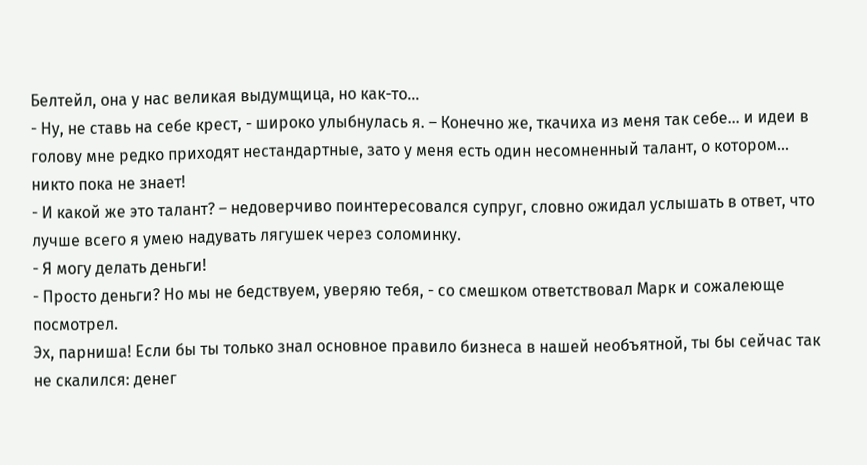Белтейл, она у нас великая выдумщица, но как-то…
- Ну, не ставь на себе крест, - широко улыбнулась я. – Конечно же, ткачиха из меня так себе… и идеи в голову мне редко приходят нестандартные, зато у меня есть один несомненный талант, о котором… никто пока не знает!
- И какой же это талант? – недоверчиво поинтересовался супруг, словно ожидал услышать в ответ, что лучше всего я умею надувать лягушек через соломинку.
- Я могу делать деньги!
- Просто деньги? Но мы не бедствуем, уверяю тебя, - со смешком ответствовал Марк и сожалеюще посмотрел.
Эх, парниша! Если бы ты только знал основное правило бизнеса в нашей необъятной, ты бы сейчас так не скалился: денег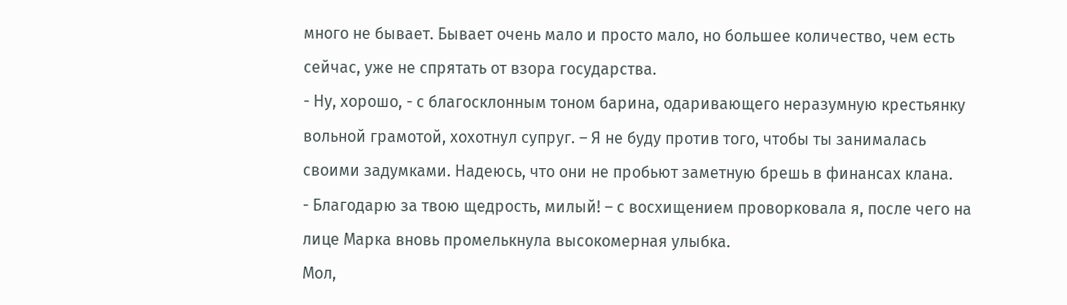много не бывает. Бывает очень мало и просто мало, но большее количество, чем есть сейчас, уже не спрятать от взора государства.
- Ну, хорошо, - с благосклонным тоном барина, одаривающего неразумную крестьянку вольной грамотой, хохотнул супруг. – Я не буду против того, чтобы ты занималась своими задумками. Надеюсь, что они не пробьют заметную брешь в финансах клана.
- Благодарю за твою щедрость, милый! – с восхищением проворковала я, после чего на лице Марка вновь промелькнула высокомерная улыбка.
Мол,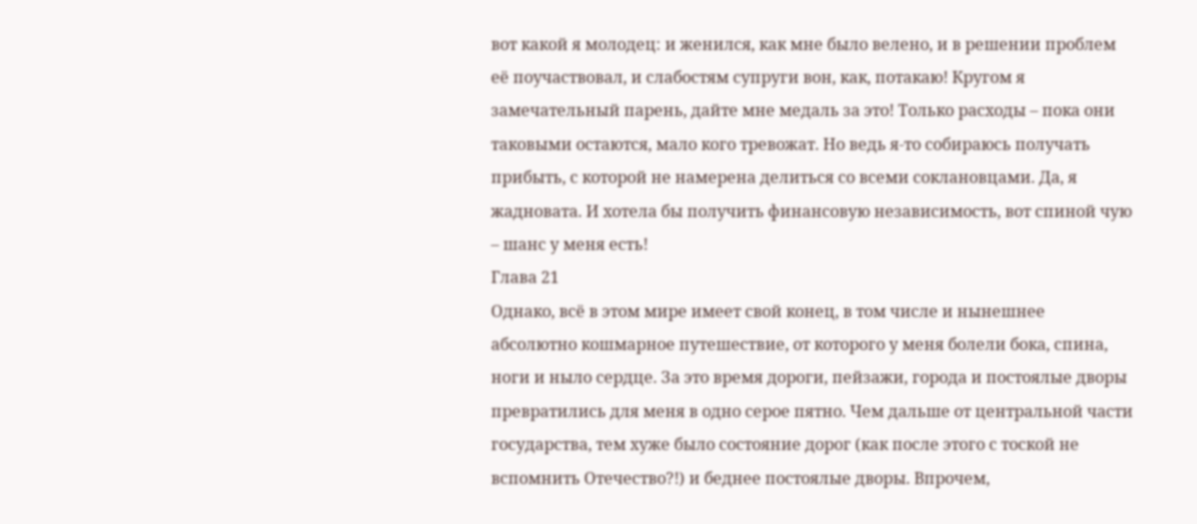вот какой я молодец: и женился, как мне было велено, и в решении проблем её поучаствовал, и слабостям супруги вон, как, потакаю! Кругом я замечательный парень, дайте мне медаль за это! Только расходы – пока они таковыми остаются, мало кого тревожат. Но ведь я-то собираюсь получать прибыть, с которой не намерена делиться со всеми соклановцами. Да, я жадновата. И хотела бы получить финансовую независимость, вот спиной чую – шанс у меня есть!
Глава 21
Однако, всё в этом мире имеет свой конец, в том числе и нынешнее абсолютно кошмарное путешествие, от которого у меня болели бока, спина, ноги и ныло сердце. За это время дороги, пейзажи, города и постоялые дворы превратились для меня в одно серое пятно. Чем дальше от центральной части государства, тем хуже было состояние дорог (как после этого с тоской не вспомнить Отечество?!) и беднее постоялые дворы. Впрочем,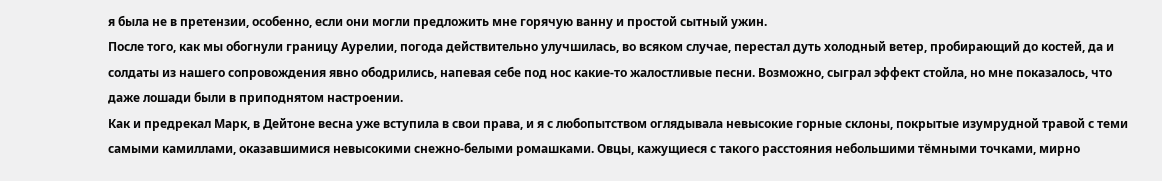я была не в претензии, особенно, если они могли предложить мне горячую ванну и простой сытный ужин.
После того, как мы обогнули границу Аурелии, погода действительно улучшилась, во всяком случае, перестал дуть холодный ветер, пробирающий до костей, да и солдаты из нашего сопровождения явно ободрились, напевая себе под нос какие-то жалостливые песни. Возможно, сыграл эффект стойла, но мне показалось, что даже лошади были в приподнятом настроении.
Как и предрекал Марк, в Дейтоне весна уже вступила в свои права, и я с любопытством оглядывала невысокие горные склоны, покрытые изумрудной травой с теми самыми камиллами, оказавшимися невысокими снежно-белыми ромашками. Овцы, кажущиеся с такого расстояния небольшими тёмными точками, мирно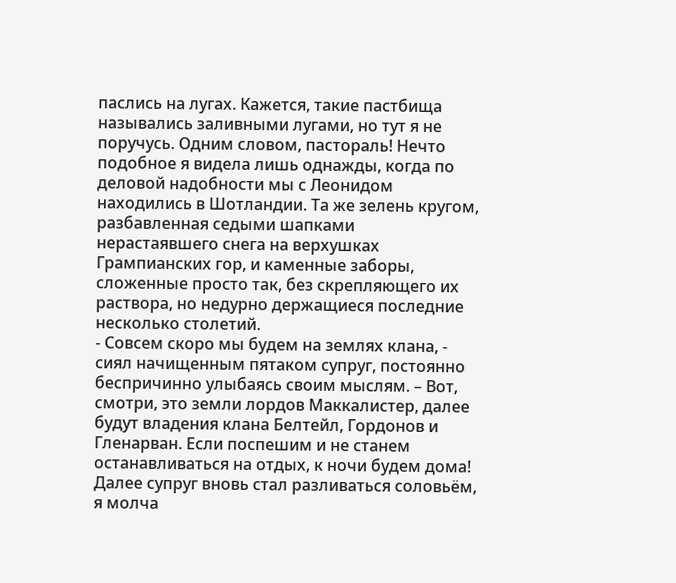паслись на лугах. Кажется, такие пастбища назывались заливными лугами, но тут я не поручусь. Одним словом, пастораль! Нечто подобное я видела лишь однажды, когда по деловой надобности мы с Леонидом находились в Шотландии. Та же зелень кругом, разбавленная седыми шапками нерастаявшего снега на верхушках Грампианских гор, и каменные заборы, сложенные просто так, без скрепляющего их раствора, но недурно держащиеся последние несколько столетий.
- Совсем скоро мы будем на землях клана, - сиял начищенным пятаком супруг, постоянно беспричинно улыбаясь своим мыслям. – Вот, смотри, это земли лордов Маккалистер, далее будут владения клана Белтейл, Гордонов и Гленарван. Если поспешим и не станем останавливаться на отдых, к ночи будем дома!
Далее супруг вновь стал разливаться соловьём, я молча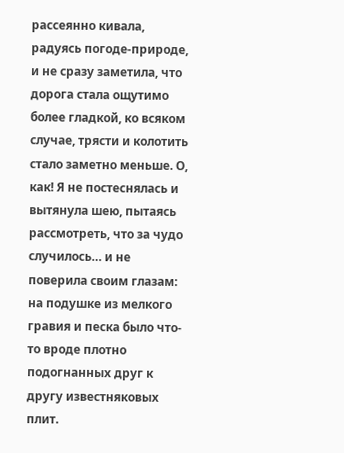рассеянно кивала, радуясь погоде-природе, и не сразу заметила, что дорога стала ощутимо более гладкой, ко всяком случае, трясти и колотить стало заметно меньше. О, как! Я не постеснялась и вытянула шею, пытаясь рассмотреть, что за чудо случилось… и не поверила своим глазам: на подушке из мелкого гравия и песка было что-то вроде плотно подогнанных друг к другу известняковых плит.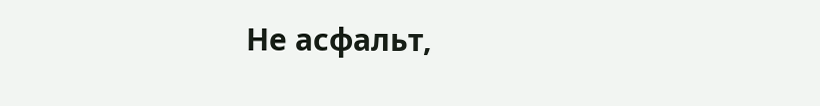Не асфальт,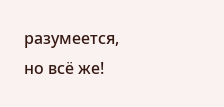разумеется, но всё же!